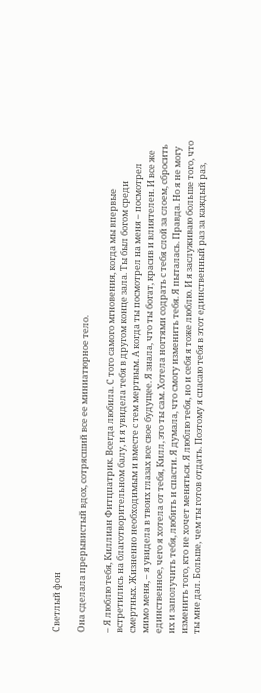Светлый фон

Она сделала прерывистый вдох, сотрясший все ее миниатюрное тело.

– Я люблю тебя, Киллиан Фитцпатрик. Всегда любила. С того самого мгновения, когда мы впервые встретились на благотворительном балу, и я увидела тебя в другом конце зала. Ты был богом среди смертных. Жизненно необходимым и вместе с тем мертвым. А когда ты посмотрел на меня – посмотрел мимо меня, – я увидела в твоих глазах все свое будущее. Я знала, что ты богат, красив и влиятелен. И все же единственное, чего я хотела от тебя, Килл, это ты сам. Хотела ногтями содрать с тебя слой за слоем, сбросить их и заполучить тебя, любить и спасти. Я думала, что смогу изменить тебя. Я пыталась. Правда. Но я не могу изменить того, кто не хочет меняться. Я люблю тебя, но и себя я тоже люблю. И я заслуживаю больше того, что ты мне дал. Больше, чем ты готов отдать. Поэтому я спасаю тебя в этот единственный раз за каждый раз,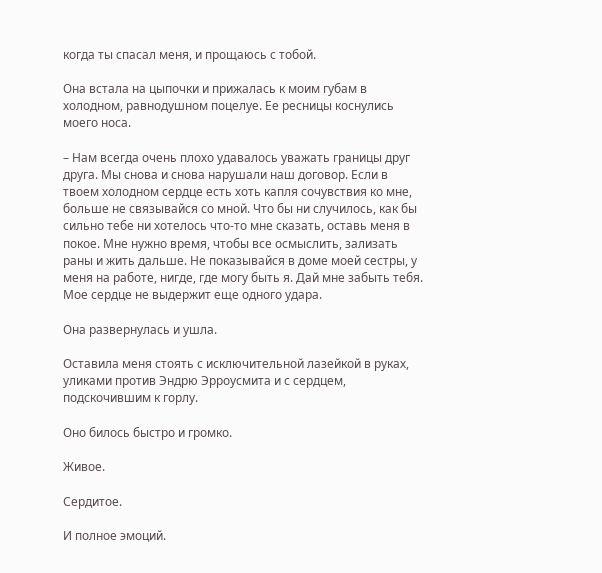когда ты спасал меня, и прощаюсь с тобой.

Она встала на цыпочки и прижалась к моим губам в холодном, равнодушном поцелуе. Ее ресницы коснулись моего носа.

– Нам всегда очень плохо удавалось уважать границы друг друга. Мы снова и снова нарушали наш договор. Если в твоем холодном сердце есть хоть капля сочувствия ко мне, больше не связывайся со мной. Что бы ни случилось, как бы сильно тебе ни хотелось что-то мне сказать, оставь меня в покое. Мне нужно время, чтобы все осмыслить, зализать раны и жить дальше. Не показывайся в доме моей сестры, у меня на работе, нигде, где могу быть я. Дай мне забыть тебя. Мое сердце не выдержит еще одного удара.

Она развернулась и ушла.

Оставила меня стоять с исключительной лазейкой в руках, уликами против Эндрю Эрроусмита и с сердцем, подскочившим к горлу.

Оно билось быстро и громко.

Живое.

Сердитое.

И полное эмоций.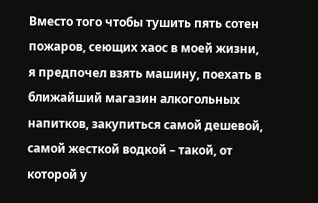Вместо того чтобы тушить пять сотен пожаров, сеющих хаос в моей жизни, я предпочел взять машину, поехать в ближайший магазин алкогольных напитков, закупиться самой дешевой, самой жесткой водкой – такой, от которой у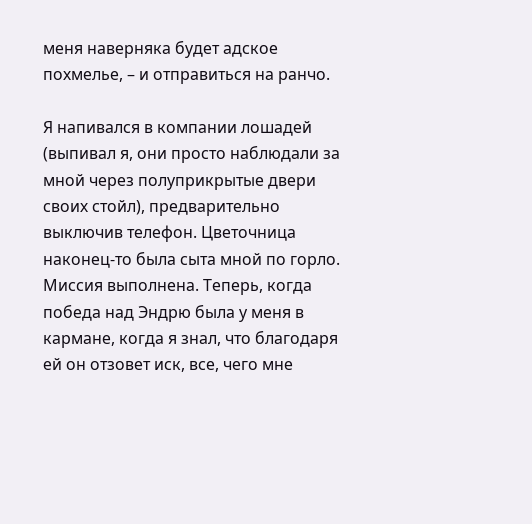меня наверняка будет адское похмелье, – и отправиться на ранчо.

Я напивался в компании лошадей (выпивал я, они просто наблюдали за мной через полуприкрытые двери своих стойл), предварительно выключив телефон. Цветочница наконец-то была сыта мной по горло. Миссия выполнена. Теперь, когда победа над Эндрю была у меня в кармане, когда я знал, что благодаря ей он отзовет иск, все, чего мне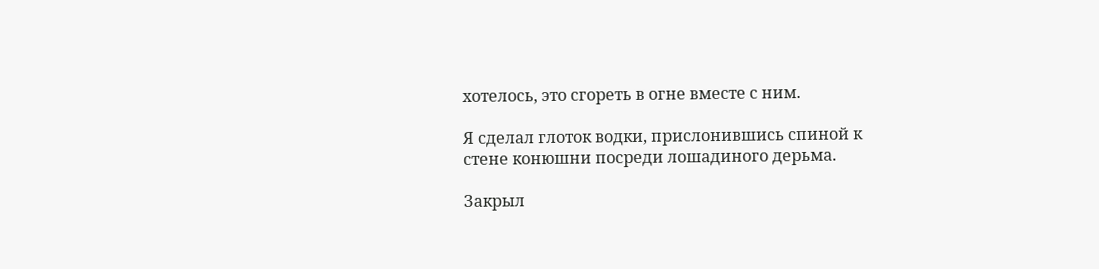хотелось, это сгореть в огне вместе с ним.

Я сделал глоток водки, прислонившись спиной к стене конюшни посреди лошадиного дерьма.

Закрыл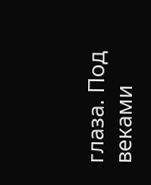глаза. Под веками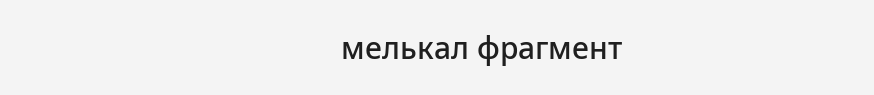мелькал фрагмент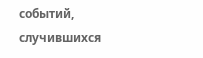событий, случившихся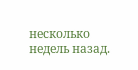несколько недель назад.